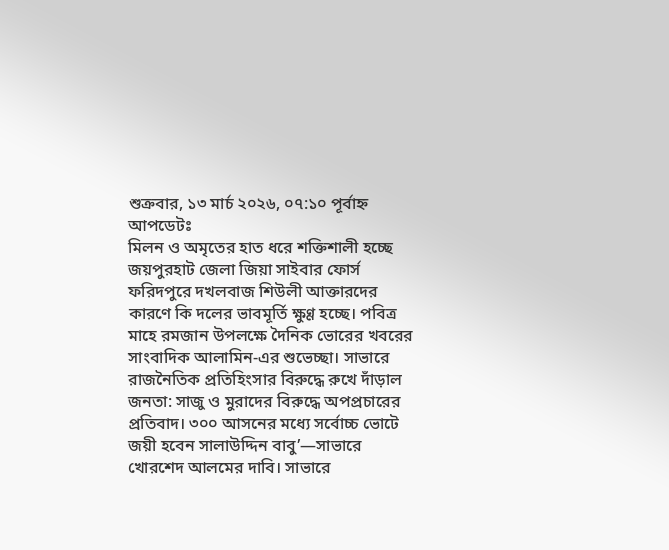শুক্রবার, ১৩ মার্চ ২০২৬, ০৭:১০ পূর্বাহ্ন
আপডেটঃ
মিলন ও অমৃতের হাত ধরে শক্তিশালী হচ্ছে জয়পুরহাট জেলা জিয়া সাইবার ফোর্স ফরিদপুরে দখলবাজ শিউলী আক্তারদের কারণে কি দলের ভাবমূর্তি ক্ষুণ্ণ হচ্ছে। পবিত্র মাহে রমজান উপলক্ষে দৈনিক ভোরের খবরের সাংবাদিক আলামিন-এর শুভেচ্ছা। সাভারে রাজনৈতিক প্রতিহিংসার বিরুদ্ধে রুখে দাঁড়াল জনতা: সাজু ও মুরাদের বিরুদ্ধে অপপ্রচারের প্রতিবাদ। ৩০০ আসনের মধ্যে সর্বোচ্চ ভোটে জয়ী হবেন সালাউদ্দিন বাবু’—সাভারে খোরশেদ আলমের দাবি। সাভারে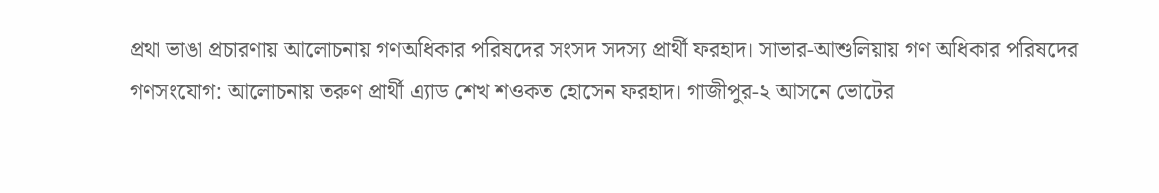প্রথা ভাঙা প্রচারণায় আলোচনায় গণঅধিকার পরিষদের সংসদ সদস্য প্রার্থী ফরহাদ। সাভার-আশুলিয়ায় গণ অধিকার পরিষদের গণসংযোগ: আলোচনায় তরুণ প্রার্থী এ্যাড শেখ শওকত হোসেন ফরহাদ। গাজীপুর-২ আসনে ভোটের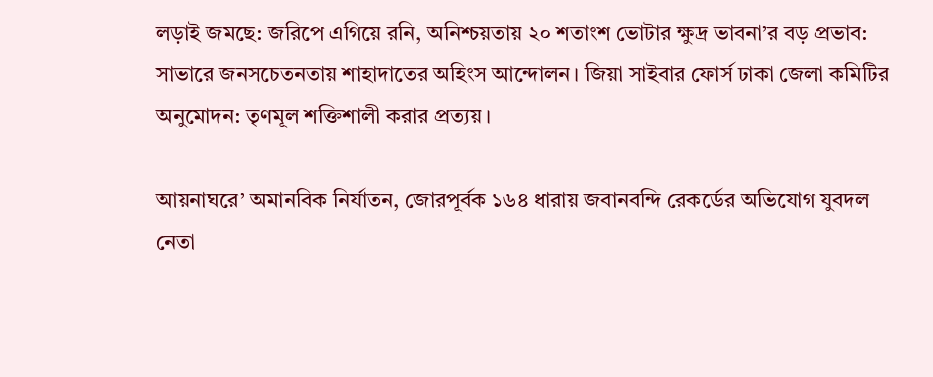লড়াই জমছে: জরিপে এগিয়ে রনি, অনিশ্চয়তায় ২০ শতাংশ ভোটার ক্ষুদ্র ভাবনা’র বড় প্রভাব: সাভারে জনসচেতনতায় শাহাদাতের অহিংস আন্দোলন। জিয়া সাইবার ফোর্স ঢাকা জেলা কমিটির অনুমোদন: তৃণমূল শক্তিশালী করার প্রত্যয়।

আয়নাঘরে’ অমানবিক নির্যাতন, জোরপূর্বক ১৬৪ ধারায় জবানবন্দি রেকর্ডের অভিযোগ যুবদল নেতা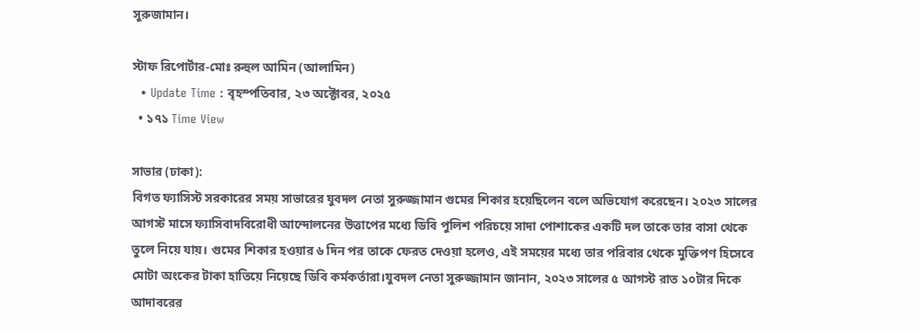সুরুজামান।

স্টাফ রিপোর্টার-মোঃ রুহুল আমিন (আলামিন)
  • Update Time : বৃহস্পতিবার, ২৩ অক্টোবর, ২০২৫
  • ১৭১ Time View

সাভার (ঢাকা):
বিগত ফ্যাসিস্ট সরকারের সময় সাভারের যুবদল নেতা সুরুজ্জামান গুমের শিকার হয়েছিলেন বলে অভিযোগ করেছেন। ২০২৩ সালের আগস্ট মাসে ফ্যাসিবাদবিরোধী আন্দোলনের উত্তাপের মধ্যে ডিবি পুলিশ পরিচয়ে সাদা পোশাকের একটি দল তাকে তার বাসা থেকে তুলে নিয়ে যায়। গুমের শিকার হওয়ার ৬ দিন পর তাকে ফেরত দেওয়া হলেও, এই সময়ের মধ্যে তার পরিবার থেকে মুক্তিপণ হিসেবে মোটা অংকের টাকা হাতিয়ে নিয়েছে ডিবি কর্মকর্তারা।যুবদল নেতা সুরুজ্জামান জানান, ২০২৩ সালের ৫ আগস্ট রাত ১০টার দিকে আদাবরের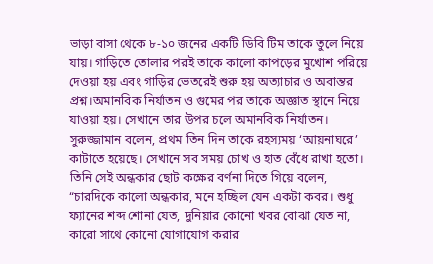ভাড়া বাসা থেকে ৮-১০ জনের একটি ডিবি টিম তাকে তুলে নিয়ে যায়। গাড়িতে তোলার পরই তাকে কালো কাপড়ের মুখোশ পরিয়ে দেওয়া হয় এবং গাড়ির ভেতরেই শুরু হয় অত্যাচার ও অবান্তর প্রশ্ন।অমানবিক নির্যাতন ও গুমের পর তাকে অজ্ঞাত স্থানে নিয়ে যাওয়া হয়। সেখানে তার উপর চলে অমানবিক নির্যাতন। সুরুজ্জামান বলেন, প্রথম তিন দিন তাকে রহস্যময় ‘আয়নাঘরে’ কাটাতে হয়েছে। সেখানে সব সময় চোখ ও হাত বেঁধে রাখা হতো।
তিনি সেই অন্ধকার ছোট কক্ষের বর্ণনা দিতে গিয়ে বলেন, “চারদিকে কালো অন্ধকার, মনে হচ্ছিল যেন একটা কবর। শুধু ফ্যানের শব্দ শোনা যেত, দুনিয়ার কোনো খবর বোঝা যেত না, কারো সাথে কোনো যোগাযোগ করার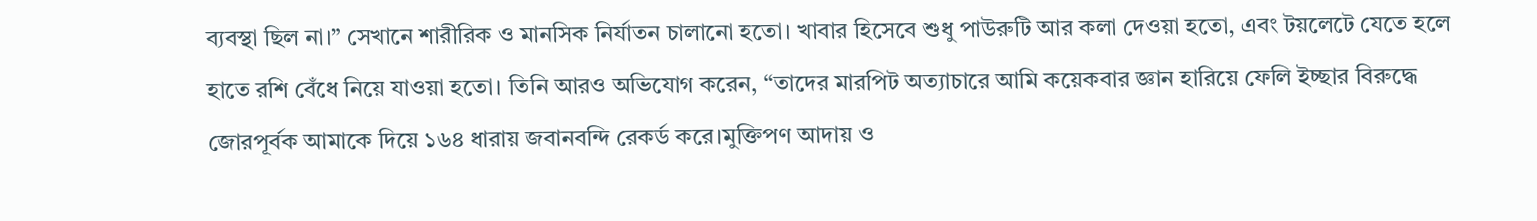ব্যবস্থা ছিল না।” সেখানে শারীরিক ও মানসিক নির্যাতন চালানো হতো। খাবার হিসেবে শুধু পাউরুটি আর কলা দেওয়া হতো, এবং টয়লেটে যেতে হলে হাতে রশি বেঁধে নিয়ে যাওয়া হতো। তিনি আরও অভিযোগ করেন, “তাদের মারপিট অত্যাচারে আমি কয়েকবার জ্ঞান হারিয়ে ফেলি ইচ্ছার বিরুদ্ধে জোরপূর্বক আমাকে দিয়ে ১৬৪ ধারায় জবানবন্দি রেকর্ড করে।মুক্তিপণ আদায় ও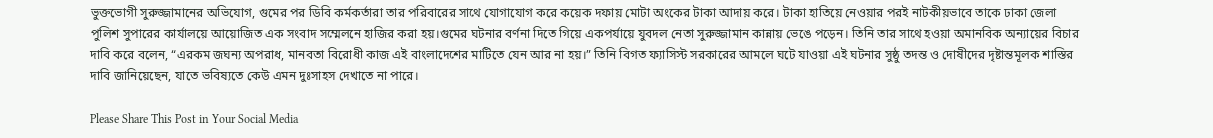ভুক্তভোগী সুরুজ্জামানের অভিযোগ, গুমের পর ডিবি কর্মকর্তারা তার পরিবারের সাথে যোগাযোগ করে কয়েক দফায় মোটা অংকের টাকা আদায় করে। টাকা হাতিয়ে নেওয়ার পরই নাটকীয়ভাবে তাকে ঢাকা জেলা পুলিশ সুপারের কার্যালয়ে আয়োজিত এক সংবাদ সম্মেলনে হাজির করা হয়।গুমের ঘটনার বর্ণনা দিতে গিয়ে একপর্যায়ে যুবদল নেতা সুরুজ্জামান কান্নায় ভেঙে পড়েন। তিনি তার সাথে হওয়া অমানবিক অন্যায়ের বিচার দাবি করে বলেন, “এরকম জঘন্য অপরাধ, মানবতা বিরোধী কাজ এই বাংলাদেশের মাটিতে যেন আর না হয়।” তিনি বিগত ফ্যাসিস্ট সরকারের আমলে ঘটে যাওয়া এই ঘটনার সুষ্ঠু তদন্ত ও দোষীদের দৃষ্টান্তমূলক শাস্তির দাবি জানিয়েছেন, যাতে ভবিষ্যতে কেউ এমন দুঃসাহস দেখাতে না পারে।

Please Share This Post in Your Social Media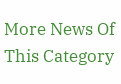More News Of This Category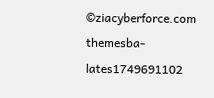©ziacyberforce.com
themesba-lates1749691102